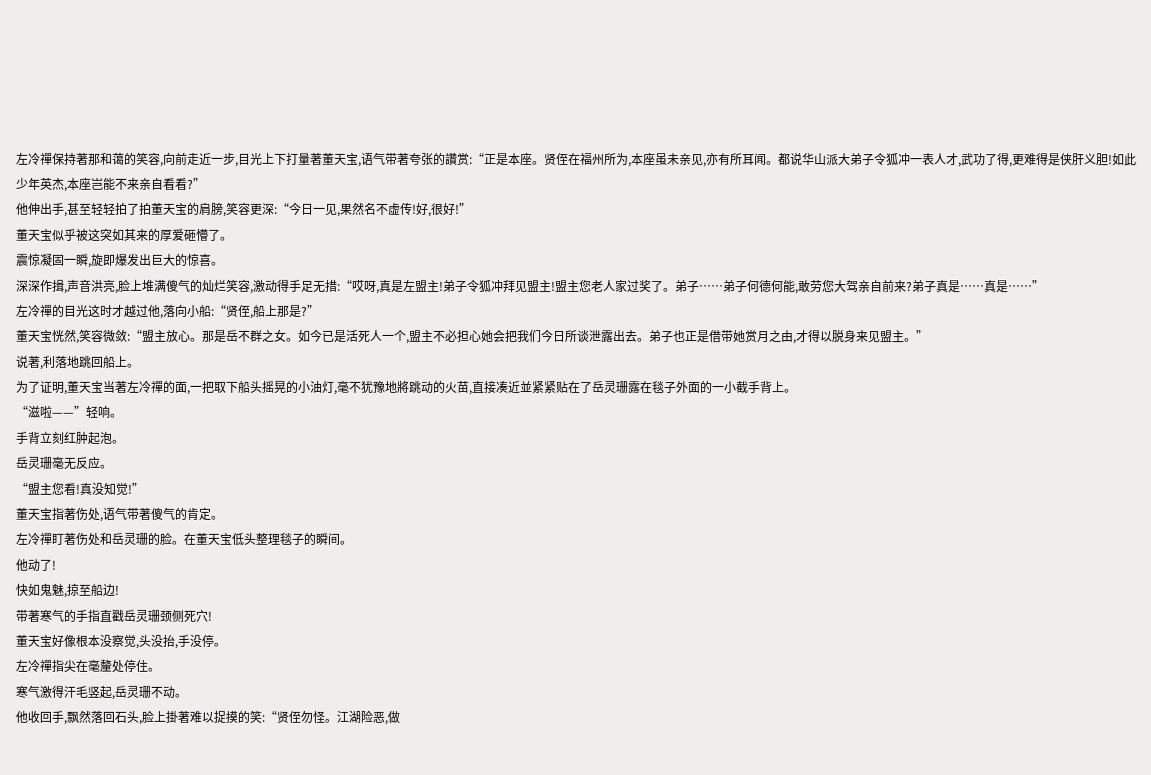左冷禪保持著那和蔼的笑容,向前走近一步,目光上下打量著董天宝,语气带著夸张的讚赏:“正是本座。贤侄在福州所为,本座虽未亲见,亦有所耳闻。都说华山派大弟子令狐冲一表人才,武功了得,更难得是侠肝义胆!如此少年英杰,本座岂能不来亲自看看?”
他伸出手,甚至轻轻拍了拍董天宝的肩膀,笑容更深:“今日一见,果然名不虚传!好,很好!”
董天宝似乎被这突如其来的厚爱砸懵了。
震惊凝固一瞬,旋即爆发出巨大的惊喜。
深深作揖,声音洪亮,脸上堆满傻气的灿烂笑容,激动得手足无措:“哎呀,真是左盟主!弟子令狐冲拜见盟主!盟主您老人家过奖了。弟子……弟子何德何能,敢劳您大驾亲自前来?弟子真是……真是……”
左冷禪的目光这时才越过他,落向小船:“贤侄,船上那是?”
董天宝恍然,笑容微敛:“盟主放心。那是岳不群之女。如今已是活死人一个,盟主不必担心她会把我们今日所谈泄露出去。弟子也正是借带她赏月之由,才得以脱身来见盟主。”
说著,利落地跳回船上。
为了证明,董天宝当著左冷禪的面,一把取下船头摇晃的小油灯,毫不犹豫地將跳动的火苗,直接凑近並紧紧贴在了岳灵珊露在毯子外面的一小截手背上。
“滋啦——”轻响。
手背立刻红肿起泡。
岳灵珊毫无反应。
“盟主您看!真没知觉!”
董天宝指著伤处,语气带著傻气的肯定。
左冷禪盯著伤处和岳灵珊的脸。在董天宝低头整理毯子的瞬间。
他动了!
快如鬼魅,掠至船边!
带著寒气的手指直戳岳灵珊颈侧死穴!
董天宝好像根本没察觉,头没抬,手没停。
左冷禪指尖在毫釐处停住。
寒气激得汗毛竖起,岳灵珊不动。
他收回手,飘然落回石头,脸上掛著难以捉摸的笑:“贤侄勿怪。江湖险恶,做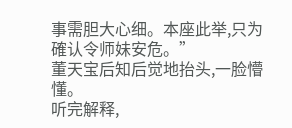事需胆大心细。本座此举,只为確认令师妹安危。”
董天宝后知后觉地抬头,一脸懵懂。
听完解释,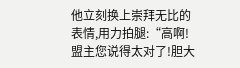他立刻换上崇拜无比的表情,用力拍腿:“高啊!盟主您说得太对了!胆大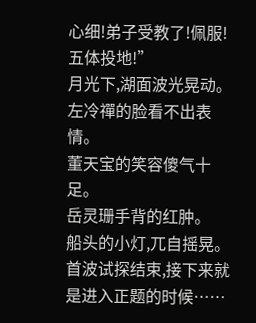心细!弟子受教了!佩服!五体投地!”
月光下,湖面波光晃动。
左冷禪的脸看不出表情。
董天宝的笑容傻气十足。
岳灵珊手背的红肿。
船头的小灯,兀自摇晃。
首波试探结束,接下来就是进入正题的时候……